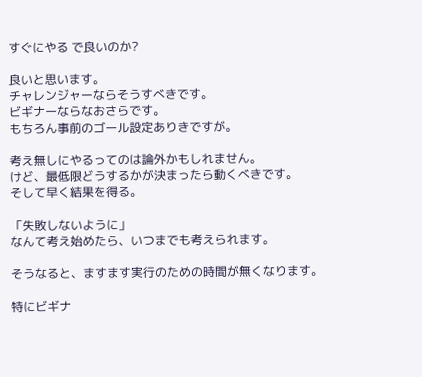すぐにやる で良いのか?

良いと思います。
チャレンジャーならそうすべきです。
ビギナーならなおさらです。
もちろん事前のゴール設定ありきですが。

考え無しにやるってのは論外かもしれません。
けど、最低限どうするかが決まったら動くべきです。
そして早く結果を得る。

「失敗しないように」
なんて考え始めたら、いつまでも考えられます。

そうなると、ますます実行のための時間が無くなります。

特にビギナ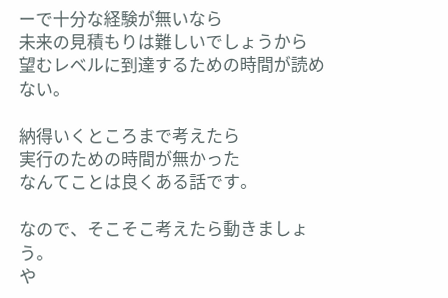ーで十分な経験が無いなら
未来の見積もりは難しいでしょうから
望むレベルに到達するための時間が読めない。

納得いくところまで考えたら
実行のための時間が無かった
なんてことは良くある話です。

なので、そこそこ考えたら動きましょう。
や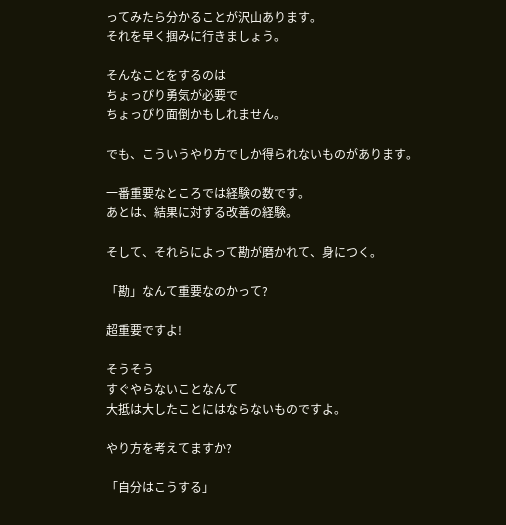ってみたら分かることが沢山あります。
それを早く掴みに行きましょう。

そんなことをするのは
ちょっぴり勇気が必要で
ちょっぴり面倒かもしれません。

でも、こういうやり方でしか得られないものがあります。

一番重要なところでは経験の数です。
あとは、結果に対する改善の経験。

そして、それらによって勘が磨かれて、身につく。

「勘」なんて重要なのかって?

超重要ですよ!

そうそう
すぐやらないことなんて
大抵は大したことにはならないものですよ。

やり方を考えてますか?

「自分はこうする」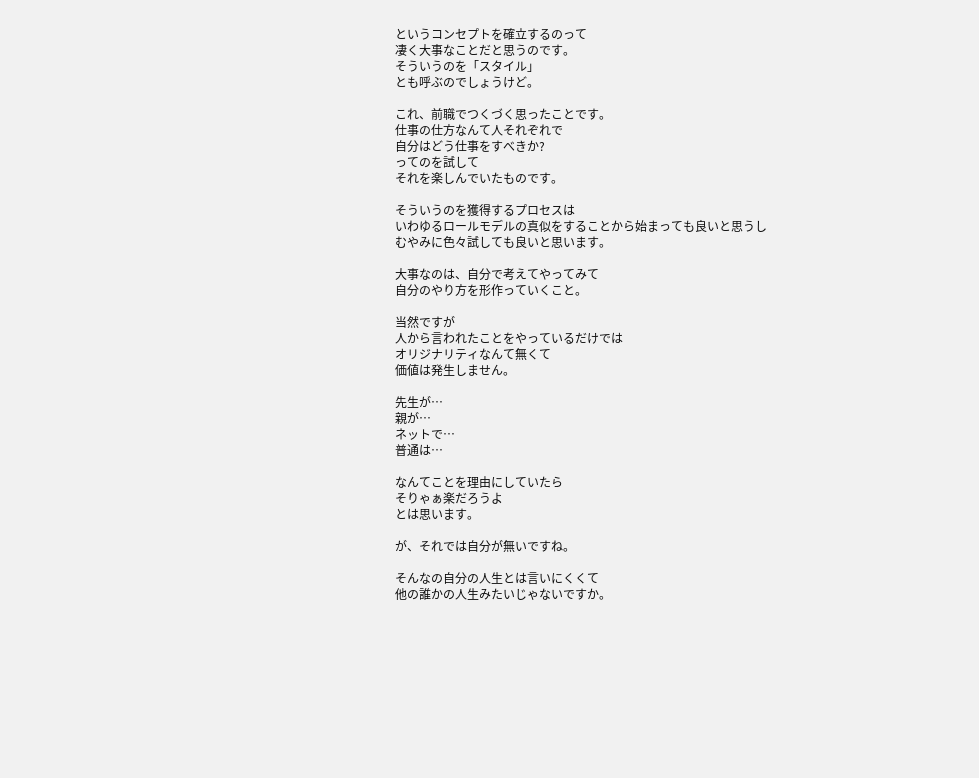というコンセプトを確立するのって
凄く大事なことだと思うのです。
そういうのを「スタイル」
とも呼ぶのでしょうけど。

これ、前職でつくづく思ったことです。
仕事の仕方なんて人それぞれで
自分はどう仕事をすべきか?
ってのを試して
それを楽しんでいたものです。

そういうのを獲得するプロセスは
いわゆるロールモデルの真似をすることから始まっても良いと思うし
むやみに色々試しても良いと思います。

大事なのは、自分で考えてやってみて
自分のやり方を形作っていくこと。

当然ですが
人から言われたことをやっているだけでは
オリジナリティなんて無くて
価値は発生しません。

先生が…
親が…
ネットで…
普通は…

なんてことを理由にしていたら
そりゃぁ楽だろうよ
とは思います。

が、それでは自分が無いですね。

そんなの自分の人生とは言いにくくて
他の誰かの人生みたいじゃないですか。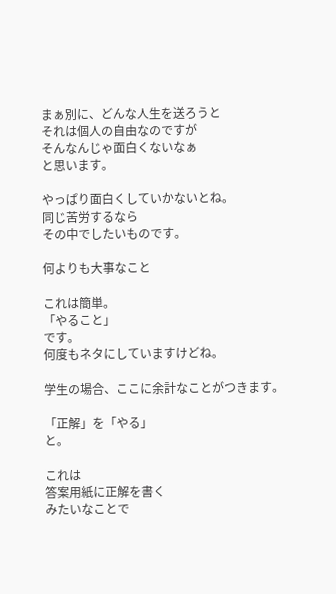まぁ別に、どんな人生を送ろうと
それは個人の自由なのですが
そんなんじゃ面白くないなぁ
と思います。

やっぱり面白くしていかないとね。
同じ苦労するなら
その中でしたいものです。

何よりも大事なこと

これは簡単。
「やること」
です。
何度もネタにしていますけどね。

学生の場合、ここに余計なことがつきます。

「正解」を「やる」
と。

これは
答案用紙に正解を書く
みたいなことで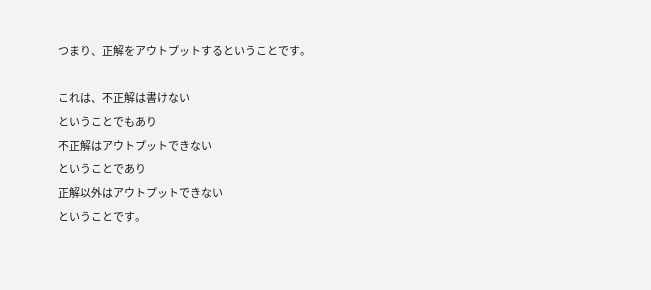つまり、正解をアウトプットするということです。

これは、不正解は書けない
ということでもあり
不正解はアウトプットできない
ということであり
正解以外はアウトプットできない
ということです。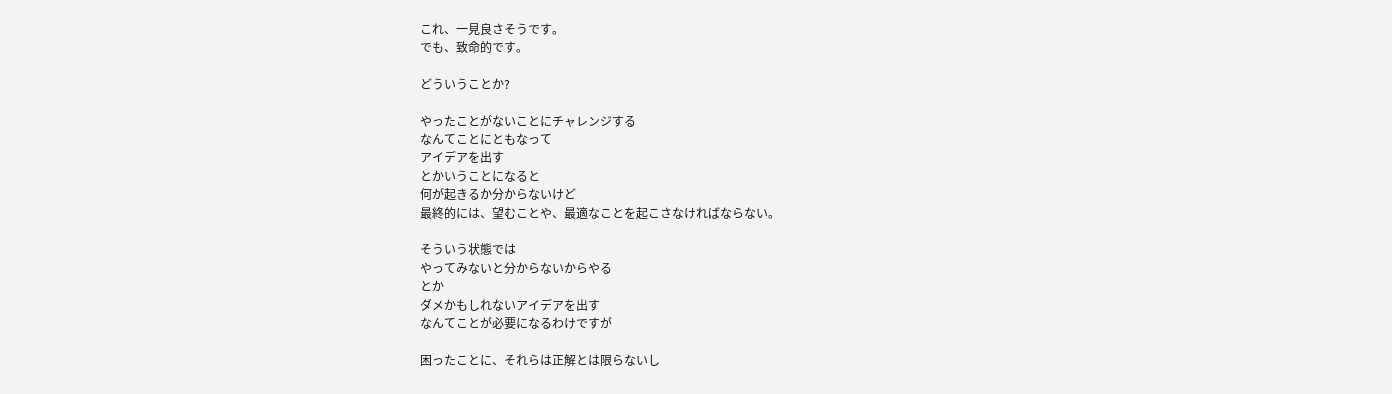これ、一見良さそうです。
でも、致命的です。

どういうことか?

やったことがないことにチャレンジする
なんてことにともなって
アイデアを出す
とかいうことになると
何が起きるか分からないけど
最終的には、望むことや、最適なことを起こさなければならない。

そういう状態では
やってみないと分からないからやる
とか
ダメかもしれないアイデアを出す
なんてことが必要になるわけですが

困ったことに、それらは正解とは限らないし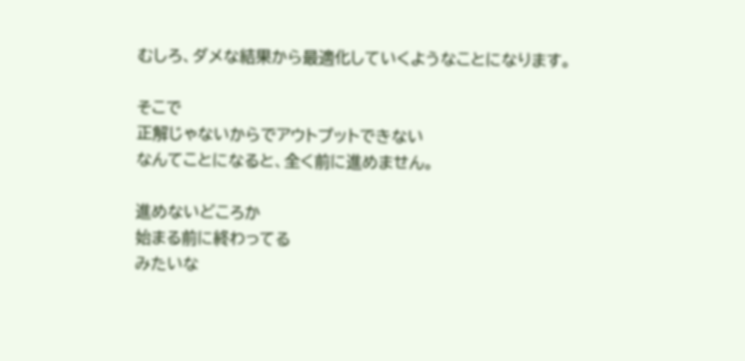むしろ、ダメな結果から最適化していくようなことになります。

そこで
正解じゃないからでアウトプットできない
なんてことになると、全く前に進めません。

進めないどころか
始まる前に終わってる
みたいな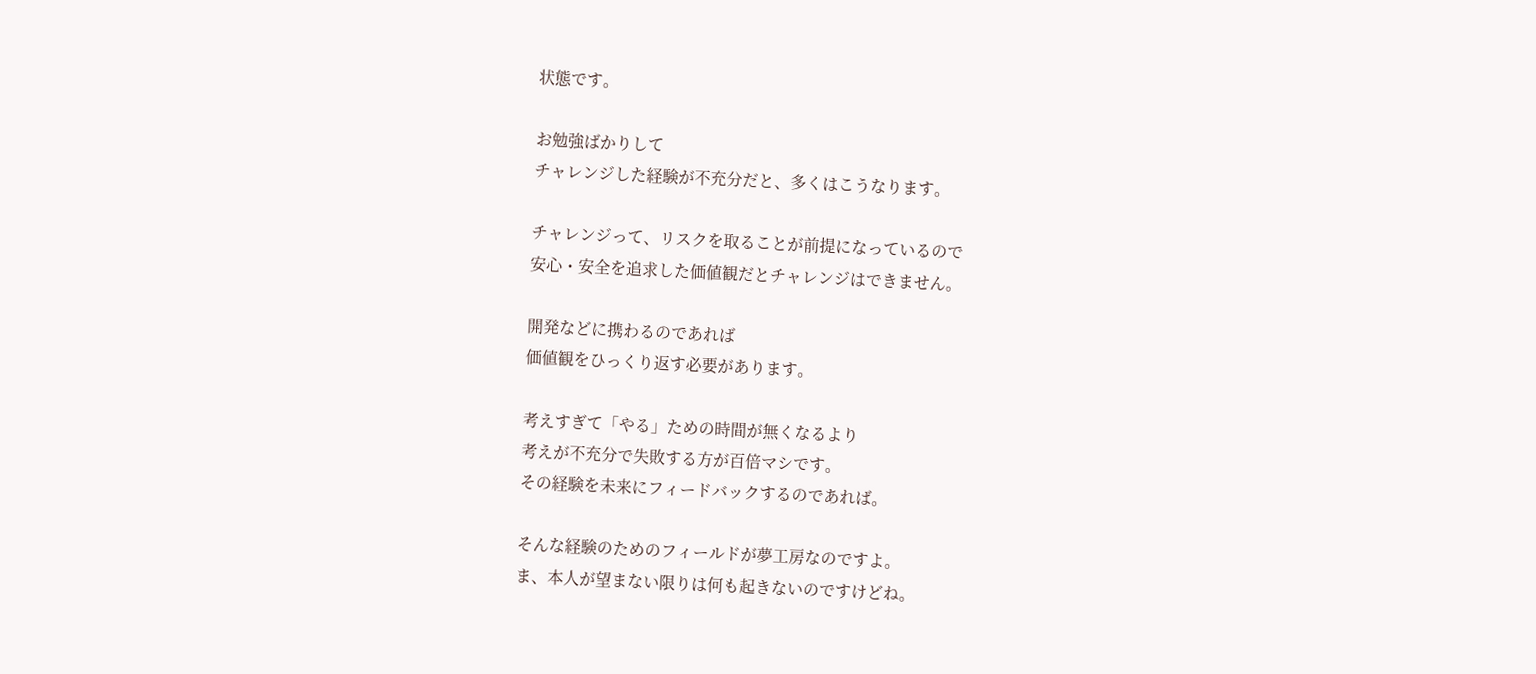状態です。

お勉強ばかりして
チャレンジした経験が不充分だと、多くはこうなります。

チャレンジって、リスクを取ることが前提になっているので
安心・安全を追求した価値観だとチャレンジはできません。

開発などに携わるのであれば
価値観をひっくり返す必要があります。

考えすぎて「やる」ための時間が無くなるより
考えが不充分で失敗する方が百倍マシです。
その経験を未来にフィードバックするのであれば。

そんな経験のためのフィールドが夢工房なのですよ。
ま、本人が望まない限りは何も起きないのですけどね。